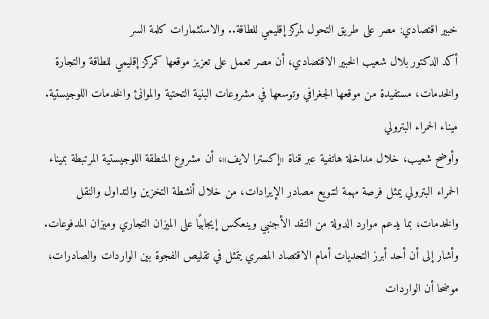خبير اقتصادي: مصر على طريق التحول لمركز إقليمي للطاقة.. والاستثمارات كلمة السر
أكد الدكتور بلال شعيب الخبير الاقتصادي، أن مصر تعمل على تعزيز موقعها كمركز إقليمي للطاقة والتجارة والخدمات، مستفيدة من موقعها الجغرافي وتوسعها في مشروعات البنية التحتية والموانئ والخدمات اللوجيستية.
ميناء الحمراء البترولي
وأوضح شعيب، خلال مداخلة هاتفية عبر قناة «إكسترا لايف»، أن مشروع المنطقة اللوجيستية المرتبطة بميناء الحمراء البترولي يمثل فرصة مهمة لتنويع مصادر الإيرادات، من خلال أنشطة التخزين والتداول والنقل والخدمات، بما يدعم موارد الدولة من النقد الأجنبي وينعكس إيجابيًا على الميزان التجاري وميزان المدفوعات.
وأشار إلى أن أحد أبرز التحديات أمام الاقتصاد المصري يتمثل في تقليص الفجوة بين الواردات والصادرات، موضحا أن الواردات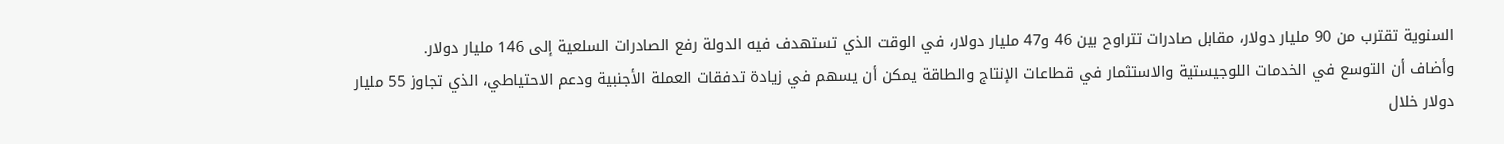السنوية تقترب من 90 مليار دولار، مقابل صادرات تتراوح بين 46 و47 مليار دولار، في الوقت الذي تستهدف فيه الدولة رفع الصادرات السلعية إلى 146 مليار دولار.
وأضاف أن التوسع في الخدمات اللوجيستية والاستثمار في قطاعات الإنتاج والطاقة يمكن أن يسهم في زيادة تدفقات العملة الأجنبية ودعم الاحتياطي، الذي تجاوز 55 مليار دولار خلال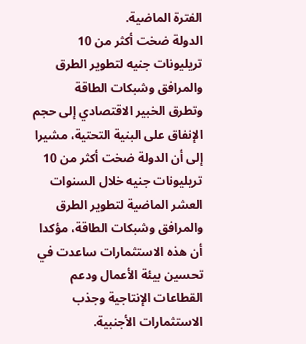الفترة الماضية.
الدولة ضخت أكثر من 10 تريليونات جنيه لتطوير الطرق والمرافق وشبكات الطاقة
وتطرق الخبير الاقتصادي إلى حجم الإنفاق على البنية التحتية، مشيرا إلى أن الدولة ضخت أكثر من 10 تريليونات جنيه خلال السنوات العشر الماضية لتطوير الطرق والمرافق وشبكات الطاقة، مؤكدا أن هذه الاستثمارات ساعدت في تحسين بيئة الأعمال ودعم القطاعات الإنتاجية وجذب الاستثمارات الأجنبية.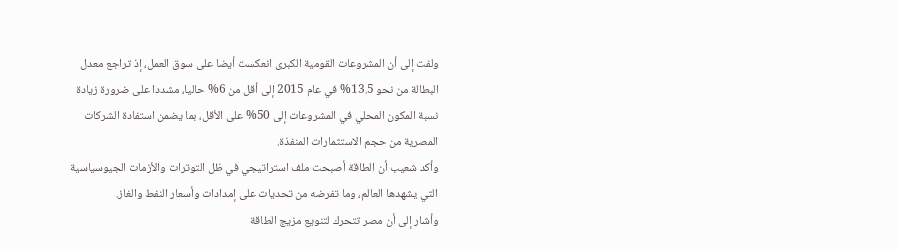ولفت إلى أن المشروعات القومية الكبرى انعكست أيضا على سوق العمل، إذ تراجع معدل البطالة من نحو 13.5% في عام 2015 إلى أقل من 6% حاليا، مشددا على ضرورة زيادة نسبة المكون المحلي في المشروعات إلى 50% على الأقل، بما يضمن استفادة الشركات المصرية من حجم الاستثمارات المنفذة.
وأكد شعيب أن الطاقة أصبحت ملف استراتيجي في ظل التوترات والأزمات الجيوسياسية التي يشهدها العالم، وما تفرضه من تحديات على إمدادات وأسعار النفط والغاز.
وأشار إلى أن مصر تتحرك لتنويع مزيج الطاقة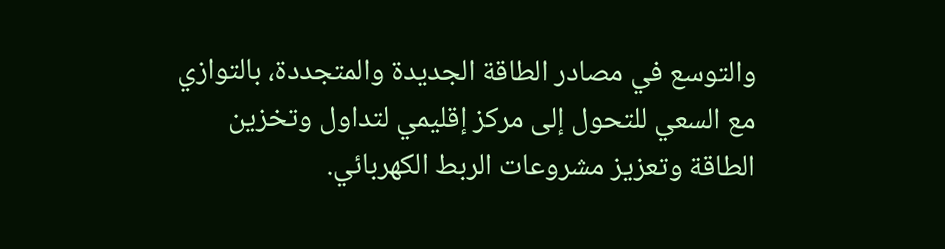والتوسع في مصادر الطاقة الجديدة والمتجددة، بالتوازي مع السعي للتحول إلى مركز إقليمي لتداول وتخزين الطاقة وتعزيز مشروعات الربط الكهربائي.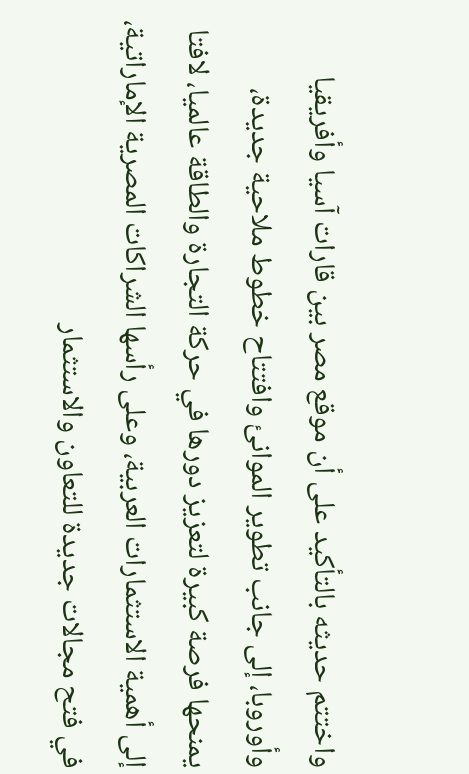واختتم حديثه بالتأكيد على أن موقع مصر بين قارات آسيا وأفريقيا وأوروبا، إلى جانب تطوير الموانئ وافتتاح خطوط ملاحية جديدة، يمنحها فرصة كبيرة لتعزيز دورها في حركة التجارة والطاقة عالميا، لافتا إلى أهمية الاستثمارات العربية، وعلى رأسها الشراكات المصرية الإماراتية، في فتح مجالات جديدة للتعاون والاستثمار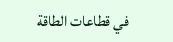في قطاعات الطاقة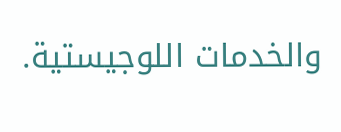والخدمات اللوجيستية.